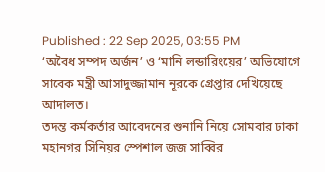Published : 22 Sep 2025, 03:55 PM
‘অবৈধ সম্পদ অর্জন’ ও ‘মানি লন্ডারিংয়ের’ অভিযোগে সাবেক মন্ত্রী আসাদুজ্জামান নূরকে গ্রেপ্তার দেখিয়েছে আদালত।
তদন্ত কর্মকর্তার আবেদনের শুনানি নিয়ে সোমবার ঢাকা মহানগর সিনিয়র স্পেশাল জজ সাব্বির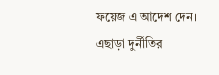ফয়েজ এ আদেশ দেন।
এছাড়া দুর্নীতির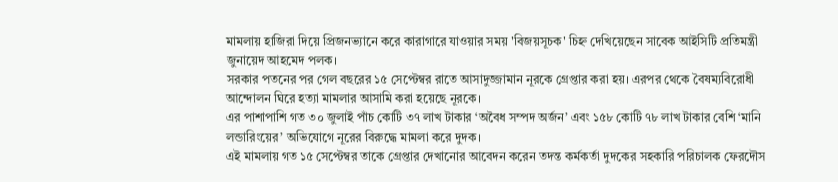মামলায় হাজিরা দিয়ে প্রিজনভ্যানে করে কারাগারে যাওয়ার সময় 'বিজয়সূচক' চিহ্ন দেখিয়েছেন সাবেক আইসিটি প্রতিমন্ত্রী জুনায়েদ আহমেদ পলক।
সরকার পতনের পর গেল বছরের ১৫ সেপ্টেম্বর রাতে আসাদুজ্জামান নূরকে গ্রেপ্তার করা হয়। এরপর থেকে বৈষম্যবিরোধী আন্দোলন ঘিরে হত্যা মামলার আসামি করা হয়েছে নূরকে।
এর পাশাপাশি গত ৩০ জুলাই পাঁচ কোটি ৩৭ লাখ টাকার ‘অবৈধ সম্পদ অর্জন’ এবং ১৫৮ কোটি ৭৮ লাখ টাকার বেশি ‘মানি লন্ডারিংয়ের’ অভিযোগে নূরের বিরুদ্ধে মামলা করে দুদক।
এই মামলায় গত ১৫ সেপ্টেম্বর তাকে গ্রেপ্তার দেখানোর আবেদন করেন তদন্ত কর্মকর্তা দুদকের সহকারি পরিচালক ফেরদৌস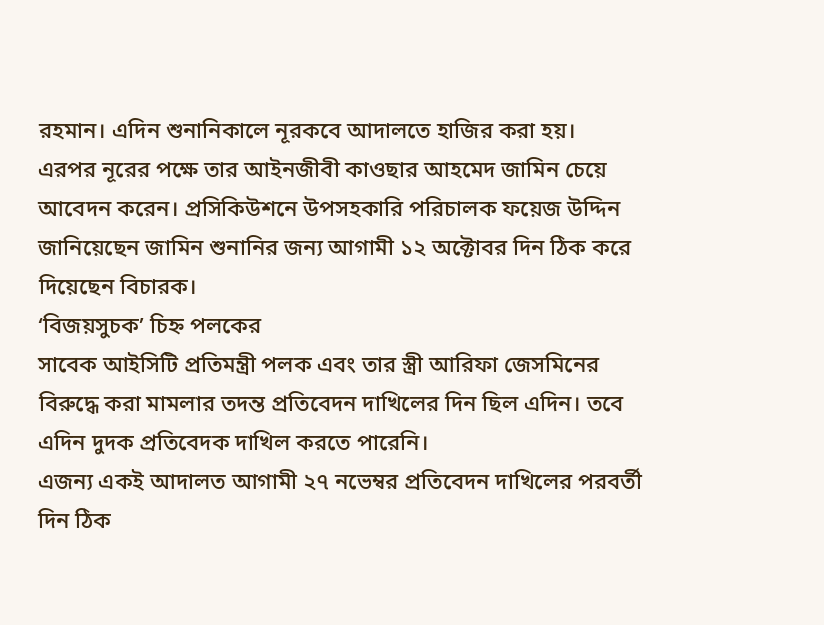রহমান। এদিন শুনানিকালে নূরকবে আদালতে হাজির করা হয়।
এরপর নূরের পক্ষে তার আইনজীবী কাওছার আহমেদ জামিন চেয়ে আবেদন করেন। প্রসিকিউশনে উপসহকারি পরিচালক ফয়েজ উদ্দিন জানিয়েছেন জামিন শুনানির জন্য আগামী ১২ অক্টোবর দিন ঠিক করে দিয়েছেন বিচারক।
‘বিজয়সুচক’ চিহ্ন পলকের
সাবেক আইসিটি প্রতিমন্ত্রী পলক এবং তার স্ত্রী আরিফা জেসমিনের বিরুদ্ধে করা মামলার তদন্ত প্রতিবেদন দাখিলের দিন ছিল এদিন। তবে এদিন দুদক প্রতিবেদক দাখিল করতে পারেনি।
এজন্য একই আদালত আগামী ২৭ নভেম্বর প্রতিবেদন দাখিলের পরবর্তী দিন ঠিক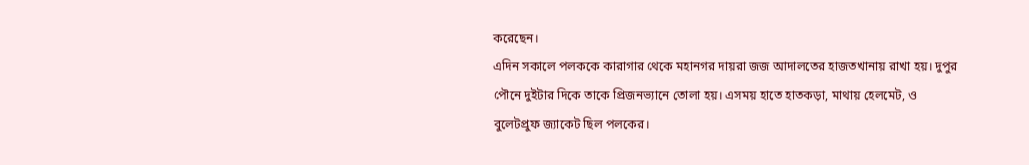করেছেন।
এদিন সকালে পলককে কারাগার থেকে মহানগর দায়রা জজ আদালতের হাজতখানায় রাখা হয়। দুপুর পৌনে দুইটার দিকে তাকে প্রিজনভ্যানে তোলা হয়। এসময় হাতে হাতকড়া, মাথায় হেলমেট, ও বুলেটপ্রুফ জ্যাকেট ছিল পলকের।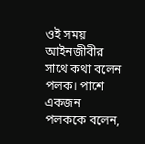ওই সময় আইনজীবীর সাথে কথা বলেন পলক। পাশে একজন পলককে বলেন,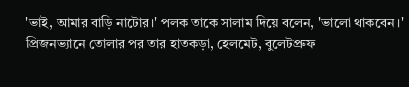'ভাই, আমার বাড়ি নাটোর।' পলক তাকে সালাম দিয়ে বলেন, 'ভালো থাকবেন।'
প্রিজনভ্যানে তোলার পর তার হাতকড়া, হেলমেট, বুলেটপ্রুফ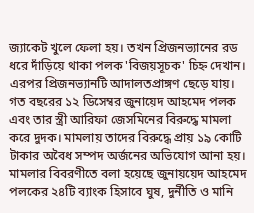জ্যাকেট খুলে ফেলা হয়। তখন প্রিজনভ্যানের রড ধরে দাঁড়িয়ে থাকা পলক 'বিজয়সূচক' চিহ্ন দেখান। এরপর প্রিজনভ্যানটি আদালতপ্রাঙ্গণ ছেড়ে যায়।
গত বছরের ১২ ডিসেম্বর জুনায়েদ আহমেদ পলক এবং তার স্ত্রী আরিফা জেসমিনের বিরুদ্ধে মামলা করে দুদক। মামলায় তাদের বিরুদ্ধে প্রায় ১৯ কোটি টাকার অবৈধ সম্পদ অর্জনের অভিযোগ আনা হয়।
মামলার বিবরণীতে বলা হয়েছে জুনায়য়েদ আহমেদ পলকের ২৪টি ব্যাংক হিসাবে ঘুষ, দুর্নীতি ও মানি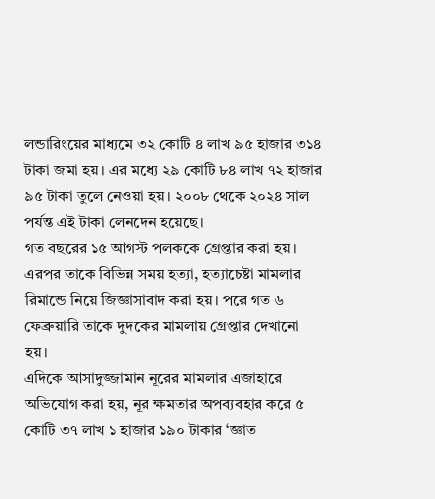লন্ডারিংয়ের মাধ্যমে ৩২ কোটি ৪ লাখ ৯৫ হাজার ৩১৪ টাকা জমা হয়। এর মধ্যে ২৯ কোটি ৮৪ লাখ ৭২ হাজার ৯৫ টাকা তুলে নেওয়া হয়। ২০০৮ থেকে ২০২৪ সাল পর্যন্ত এই টাকা লেনদেন হয়েছে।
গত বছরের ১৫ আগস্ট পলককে গ্রেপ্তার করা হয়। এরপর তাকে বিভিন্ন সময় হত্যা, হত্যাচেষ্টা মামলার রিমান্ডে নিয়ে জিজ্ঞাসাবাদ করা হয়। পরে গত ৬ ফেব্রুয়ারি তাকে দুদকের মামলায় গ্রেপ্তার দেখানো হয়।
এদিকে আসাদুজ্জামান নূরের মামলার এজাহারে অভিযোগ করা হয়, নূর ক্ষমতার অপব্যবহার করে ৫ কোটি ৩৭ লাখ ১ হাজার ১৯০ টাকার ‘জ্ঞাত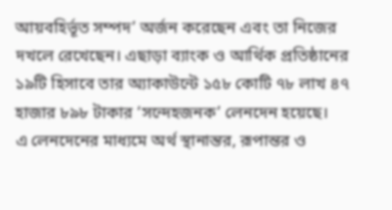আয়বহির্ভূত সম্পদ’ অর্জন করেছেন এবং তা নিজের দখলে রেখেছেন। এছাড়া ব্যাংক ও আর্থিক প্রতিষ্ঠানের ১৯টি হিসাবে তার অ্যাকাউন্টে ১৫৮ কোটি ৭৮ লাখ ৪৭ হাজার ৮৯৮ টাকার ‘সন্দেহজনক’ লেনদেন হয়েছে।
এ লেনদেনের মাধ্যমে অর্থ স্থানান্তর, রূপান্তর ও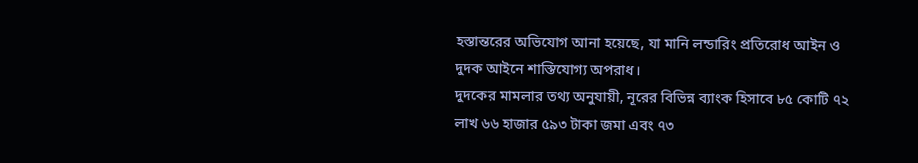হস্তান্তরের অভিযোগ আনা হয়েছে, যা মানি লন্ডারিং প্রতিরোধ আইন ও দুদক আইনে শাস্তিযোগ্য অপরাধ।
দুদকের মামলার তথ্য অনুযায়ী, নূরের বিভিন্ন ব্যাংক হিসাবে ৮৫ কোটি ৭২ লাখ ৬৬ হাজার ৫৯৩ টাকা জমা এবং ৭৩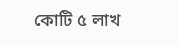কোটি ৫ লাখ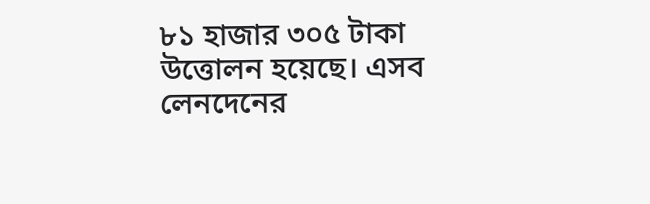৮১ হাজার ৩০৫ টাকা উত্তোলন হয়েছে। এসব লেনদেনের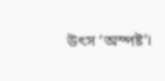উৎস ‘অস্পষ্ট’।